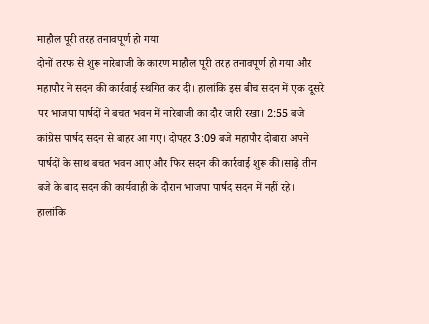माहौल पूरी तरह तनावपूर्ण हो गया
दोनों तरफ से शुरू नारेबाजी के कारण माहौल पूरी तरह तनावपूर्ण हो गया और महापौर ने सदन की कार्रवाई स्थगित कर दी। हालांकि इस बीच सदन में एक दूसरे पर भाजपा पार्षदों ने बचत भवन में नारेबाजी का दौर जारी रखा। 2:55 बजे कांग्रेस पार्षद सदन से बाहर आ गए। दोपहर 3:09 बजे महापौर दोबारा अपने पार्षदों के साथ बचत भवन आए और फिर सदन की कार्रवाई शुरू की।साढ़े तीन बजे के बाद सदन की कार्यवाही के दौरान भाजपा पार्षद सदन में नहीं रहे। हालांकि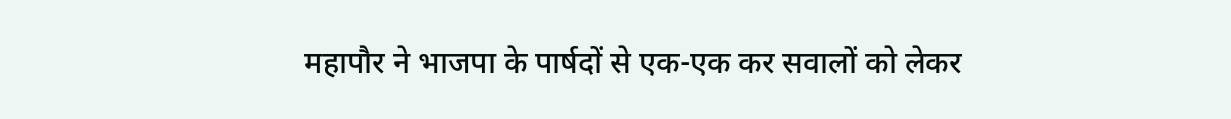महापौर ने भाजपा के पार्षदों से एक-एक कर सवालों को लेकर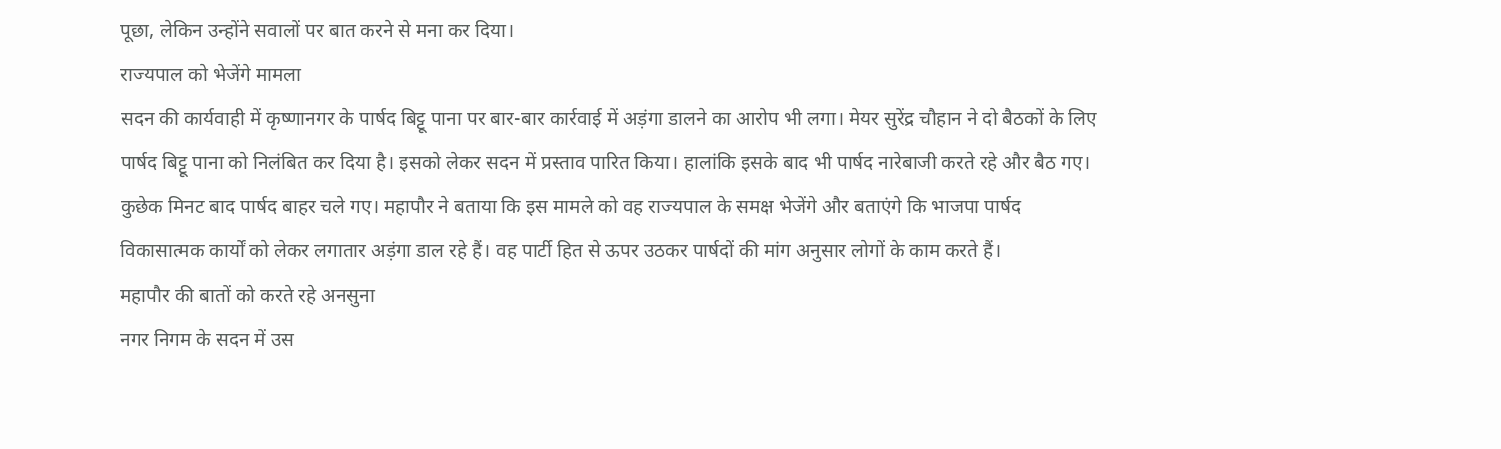पूछा, लेकिन उन्होंने सवालों पर बात करने से मना कर दिया।
राज्यपाल को भेजेंगे मामला
सदन की कार्यवाही में कृष्णानगर के पार्षद बिट्टू पाना पर बार-बार कार्रवाई में अड़ंगा डालने का आरोप भी लगा। मेयर सुरेंद्र चौहान ने दो बैठकों के लिए पार्षद बिट्टू पाना को निलंबित कर दिया है। इसको लेकर सदन में प्रस्ताव पारित किया। हालांकि इसके बाद भी पार्षद नारेबाजी करते रहे और बैठ गए। कुछेक मिनट बाद पार्षद बाहर चले गए। महापौर ने बताया कि इस मामले को वह राज्यपाल के समक्ष भेजेंगे और बताएंगे कि भाजपा पार्षद विकासात्मक कार्यों को लेकर लगातार अड़ंगा डाल रहे हैं। वह पार्टी हित से ऊपर उठकर पार्षदों की मांग अनुसार लोगों के काम करते हैं।
महापौर की बातों को करते रहे अनसुना
नगर निगम के सदन में उस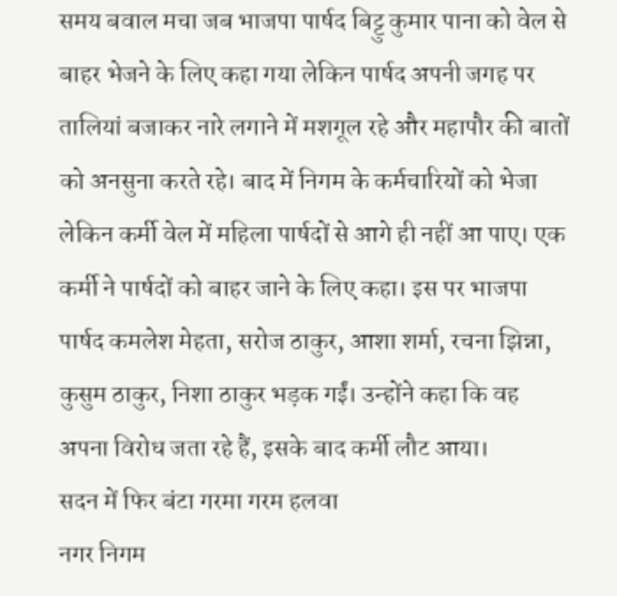समय बवाल मचा जब भाजपा पार्षद बिट्टु कुमार पाना को वेल से बाहर भेजने के लिए कहा गया लेकिन पार्षद अपनी जगह पर तालियां बजाकर नारे लगाने में मशगूल रहे और महापौर की बातों को अनसुना करते रहे। बाद में निगम के कर्मचारियों को भेजा लेकिन कर्मी वेल में महिला पार्षदों से आगे ही नहीं आ पाए। एक कर्मी ने पार्षदों को बाहर जाने के लिए कहा। इस पर भाजपा पार्षद कमलेश मेहता, सरोज ठाकुर, आशा शर्मा, रचना झिन्ना, कुसुम ठाकुर, निशा ठाकुर भड़क गईं। उन्होंने कहा कि वह अपना विरोध जता रहे हैं, इसके बाद कर्मी लौट आया।
सदन में फिर बंटा गरमा गरम हलवा
नगर निगम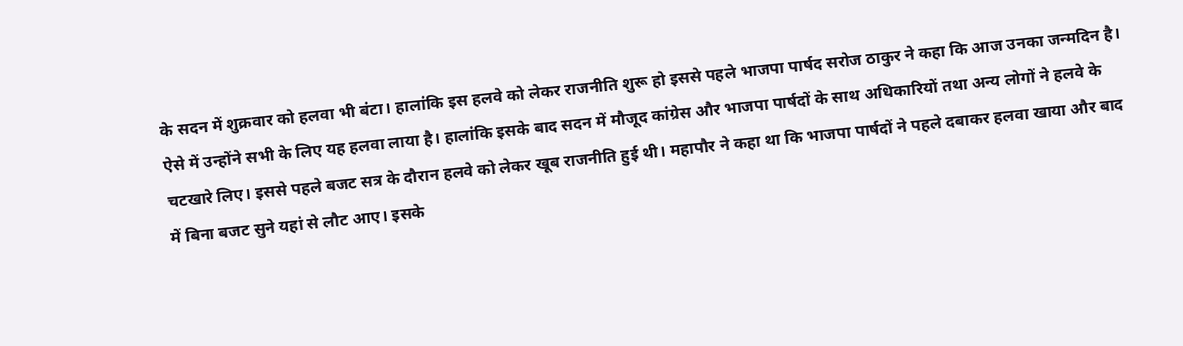के सदन में शुक्रवार को हलवा भी बंटा। हालांकि इस हलवे को लेकर राजनीति शुरू हो इससे पहले भाजपा पार्षद सरोज ठाकुर ने कहा कि आज उनका जन्मदिन है। ऐसे में उन्होंने सभी के लिए यह हलवा लाया है। हालांकि इसके बाद सदन में मौजूद कांग्रेस और भाजपा पार्षदों के साथ अधिकारियों तथा अन्य लोगों ने हलवे के चटखारे लिए। इससे पहले बजट सत्र के दौरान हलवे को लेकर खूब राजनीति हुई थी। महापौर ने कहा था कि भाजपा पार्षदों ने पहले दबाकर हलवा खाया और बाद में बिना बजट सुने यहां से लौट आए। इसके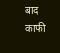बाद काफी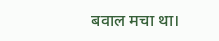बवाल मचा था।